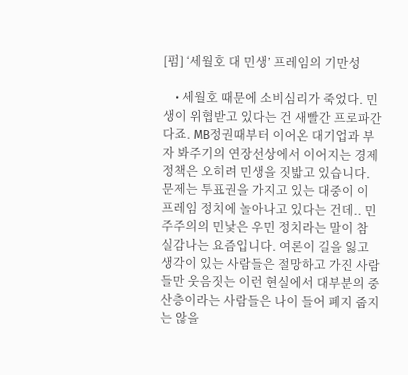[펌] ‘세월호 대 민생’ 프레임의 기만성

    • 세월호 때문에 소비심리가 죽었다. 민생이 위협받고 있다는 건 새빨간 프로파간다죠. MB정권때부터 이어온 대기업과 부자 봐주기의 연장선상에서 이어지는 경제정책은 오히려 민생을 짓밟고 있습니다. 문제는 투표권을 가지고 있는 대중이 이 프레임 정치에 놀아나고 있다는 건데.. 민주주의의 민낯은 우민 정치라는 말이 참 실감나는 요즘입니다. 여론이 길을 잃고 생각이 있는 사람들은 절망하고 가진 사람들만 웃음짓는 이런 현실에서 대부분의 중산층이라는 사람들은 나이 들어 폐지 줍지는 않을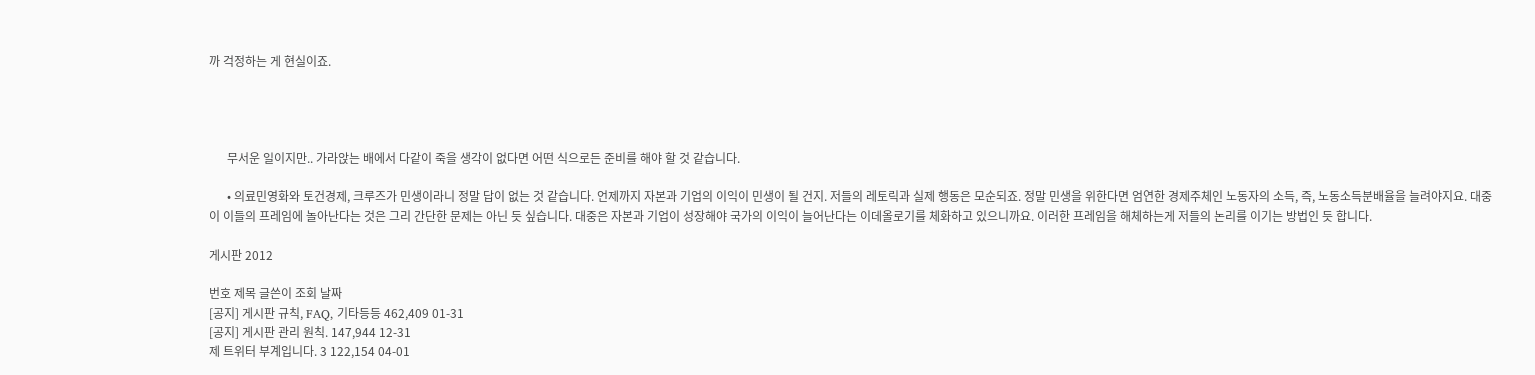까 걱정하는 게 현실이죠.




      무서운 일이지만.. 가라앉는 배에서 다같이 죽을 생각이 없다면 어떤 식으로든 준비를 해야 할 것 같습니다.

      • 의료민영화와 토건경제, 크루즈가 민생이라니 정말 답이 없는 것 같습니다. 언제까지 자본과 기업의 이익이 민생이 될 건지. 저들의 레토릭과 실제 행동은 모순되죠. 정말 민생을 위한다면 엄연한 경제주체인 노동자의 소득, 즉, 노동소득분배율을 늘려야지요. 대중이 이들의 프레임에 놀아난다는 것은 그리 간단한 문제는 아닌 듯 싶습니다. 대중은 자본과 기업이 성장해야 국가의 이익이 늘어난다는 이데올로기를 체화하고 있으니까요. 이러한 프레임을 해체하는게 저들의 논리를 이기는 방법인 듯 합니다.

게시판 2012

번호 제목 글쓴이 조회 날짜
[공지] 게시판 규칙, FAQ, 기타등등 462,409 01-31
[공지] 게시판 관리 원칙. 147,944 12-31
제 트위터 부계입니다. 3 122,154 04-01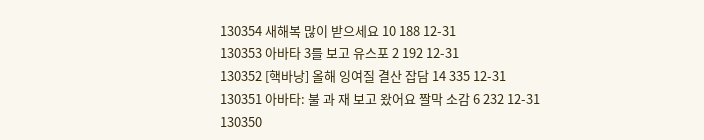130354 새해복 많이 받으세요 10 188 12-31
130353 아바타 3를 보고 유스포 2 192 12-31
130352 [핵바낭] 올해 잉여질 결산 잡담 14 335 12-31
130351 아바타: 불 과 재 보고 왔어요 짤막 소감 6 232 12-31
130350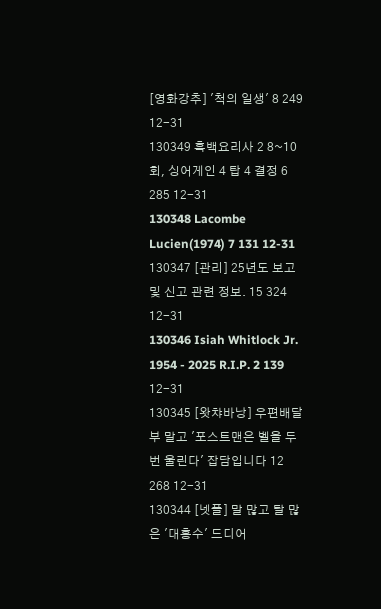[영화강추] '척의 일생' 8 249 12-31
130349 흑백요리사 2 8~10회, 싱어게인 4 탑 4 결정 6 285 12-31
130348 Lacombe Lucien(1974) 7 131 12-31
130347 [관리] 25년도 보고 및 신고 관련 정보. 15 324 12-31
130346 Isiah Whitlock Jr. 1954 - 2025 R.I.P. 2 139 12-31
130345 [왓챠바낭] 우편배달부 말고 '포스트맨은 벨을 두번 울린다' 잡담입니다 12 268 12-31
130344 [넷플] 말 많고 탈 많은 '대홍수' 드디어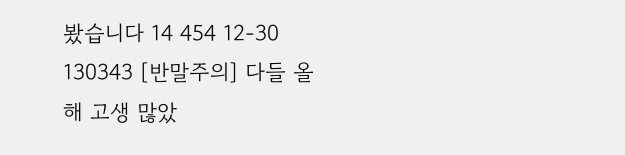봤습니다 14 454 12-30
130343 [반말주의] 다들 올해 고생 많았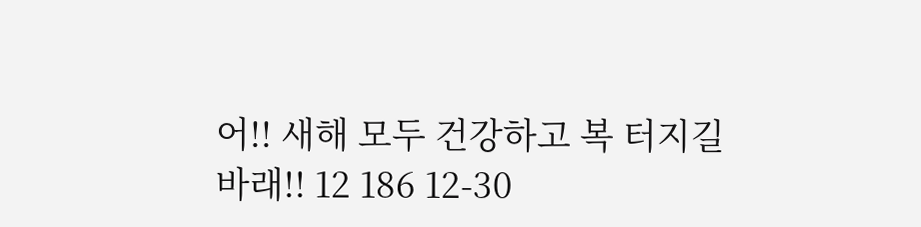어!! 새해 모두 건강하고 복 터지길 바래!! 12 186 12-30